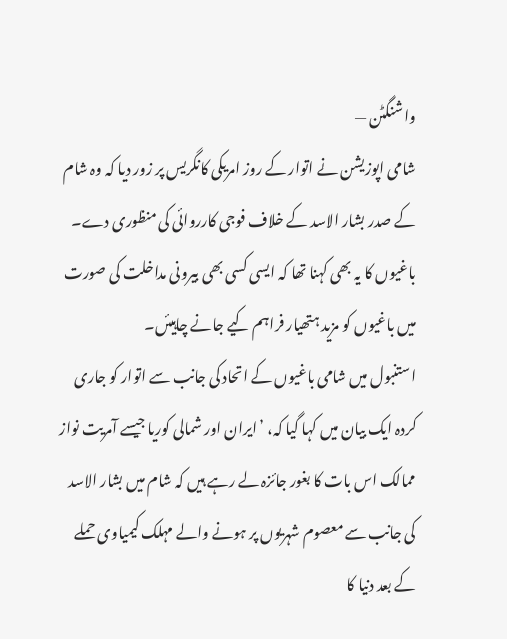واشنگٹن —
شامی اپوزیشن نے اتوار کے روز امریکی کانگریس پر زور دیا کہ وہ شام کے صدر بشار الاسد کے خلاف فوجی کارروائی کی منظوری دے۔ باغیوں کا یہ بھی کہنا تھا کہ ایسی کسی بھی بیرونی مداخلت کی صورت میں باغیوں کو مزید ہتھیار فراہم کیے جانے چاہیئں۔
استنبول میں شامی باغیوں کے اتحاد کی جانب سے اتوار کو جاری کردہ ایک بیان میں کہا گیا کہ، ’ایران اور شمالی کوریا جیسے آمریت نواز ممالک اس بات کا بغور جائزہ لے رہے ہیں کہ شام میں بشار الاسد کی جانب سے معصوم شہریوں پر ہونے والے مہلک کیمیاوی حملے کے بعد دنیا کا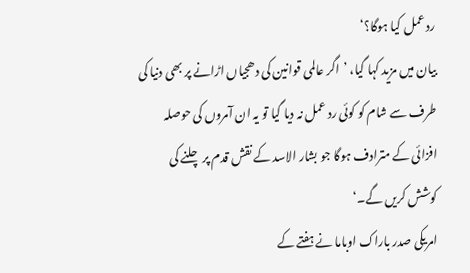رد عمل کیا ہوگا؟‘
بیان میں مزید کہا گیا، ’اگر عالمی قوانین کی دھجیاں اڑانے پر بھی دنیا کی طرف سے شام کو کوئی رد عمل نہ دیا گیا تو یہ ان آمروں کی حوصلہ افزائی کے مترادف ہوگا جو بشار الاسد کے نقش قدم پر چلنے کی کوشش کریں گے۔‘
امریکی صدر باراک اوباما نے ہفتے کے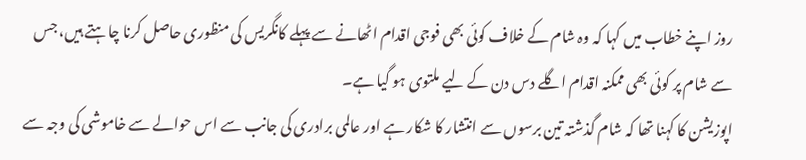روز اپنے خطاب میں کہا کہ وہ شام کے خلاف کوئی بھی فوجی اقدام اٹھانے سے پہلے کانگریس کی منظوری حاصل کرنا چاہتے ہیں، جس سے شام پر کوئی بھی ممکنہ اقدام اگلے دس دن کے لیے ملتوی ہو گیا ہے۔
اپوزیشن کا کہنا تھا کہ شام گذشتہ تین برسوں سے انتشار کا شکار ہے اور عالمی برادری کی جانب سے اس حوالے سے خاموشی کی وجہ سے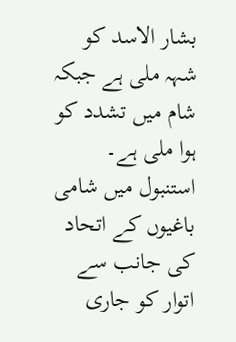بشار الاسد کو شہہ ملی ہے جبکہ شام میں تشدد کو ہوا ملی ہے۔
استنبول میں شامی باغیوں کے اتحاد کی جانب سے اتوار کو جاری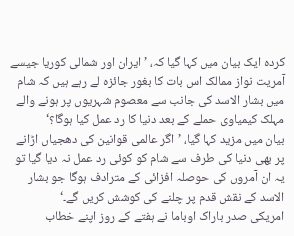کردہ ایک بیان میں کہا گیا کہ، ’ایران اور شمالی کوریا جیسے آمریت نواز ممالک اس بات کا بغور جائزہ لے رہے ہیں کہ شام میں بشار الاسد کی جانب سے معصوم شہریوں پر ہونے والے مہلک کیمیاوی حملے کے بعد دنیا کا رد عمل کیا ہوگا؟‘
بیان میں مزید کہا گیا، ’اگر عالمی قوانین کی دھجیاں اڑانے پر بھی دنیا کی طرف سے شام کو کوئی رد عمل نہ دیا گیا تو یہ ان آمروں کی حوصلہ افزائی کے مترادف ہوگا جو بشار الاسد کے نقش قدم پر چلنے کی کوشش کریں گے۔‘
امریکی صدر باراک اوباما نے ہفتے کے روز اپنے خطاب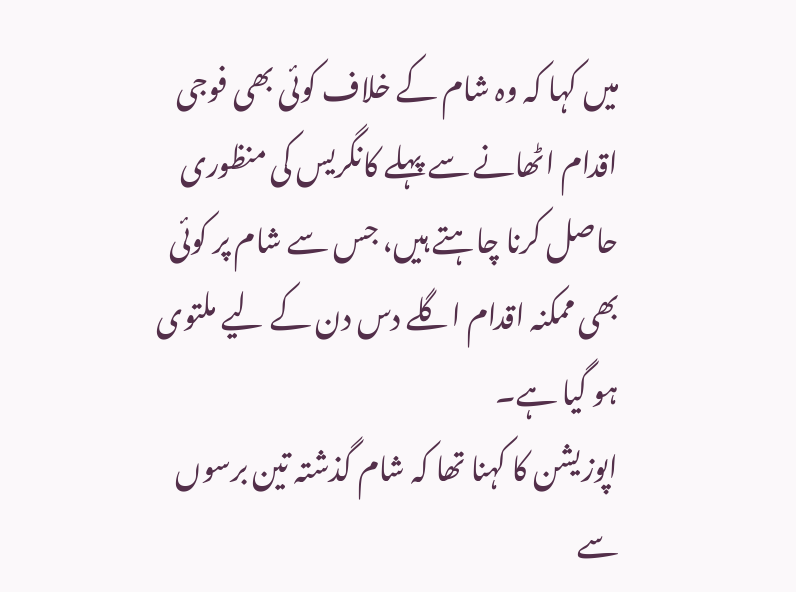میں کہا کہ وہ شام کے خلاف کوئی بھی فوجی اقدام اٹھانے سے پہلے کانگریس کی منظوری حاصل کرنا چاہتے ہیں، جس سے شام پر کوئی بھی ممکنہ اقدام اگلے دس دن کے لیے ملتوی ہو گیا ہے۔
اپوزیشن کا کہنا تھا کہ شام گذشتہ تین برسوں سے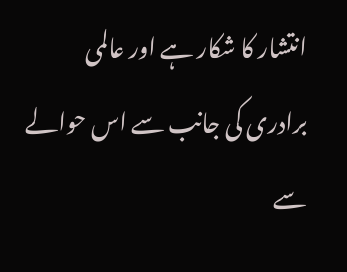انتشار کا شکار ہے اور عالمی برادری کی جانب سے اس حوالے سے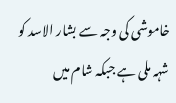خاموشی کی وجہ سے بشار الاسد کو شہہ ملی ہے جبکہ شام میں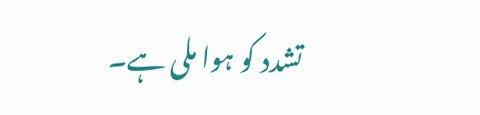تشدد کو ہوا ملی ہے۔